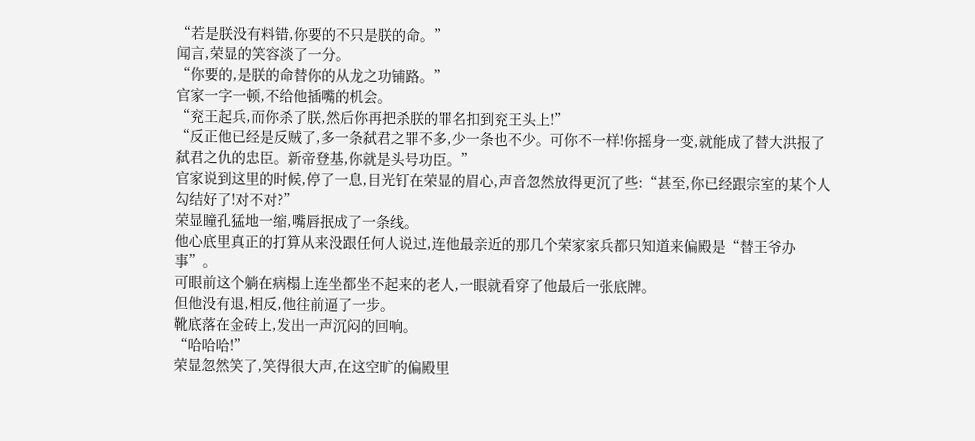“若是朕没有料错,你要的不只是朕的命。”
闻言,荣显的笑容淡了一分。
“你要的,是朕的命替你的从龙之功铺路。”
官家一字一顿,不给他插嘴的机会。
“兖王起兵,而你杀了朕,然后你再把杀朕的罪名扣到兖王头上!”
“反正他已经是反贼了,多一条弑君之罪不多,少一条也不少。可你不一样!你摇身一变,就能成了替大洪报了弑君之仇的忠臣。新帝登基,你就是头号功臣。”
官家说到这里的时候,停了一息,目光钉在荣显的眉心,声音忽然放得更沉了些:“甚至,你已经跟宗室的某个人勾结好了!对不对?”
荣显瞳孔猛地一缩,嘴唇抿成了一条线。
他心底里真正的打算从来没跟任何人说过,连他最亲近的那几个荣家家兵都只知道来偏殿是“替王爷办事”。
可眼前这个躺在病榻上连坐都坐不起来的老人,一眼就看穿了他最后一张底牌。
但他没有退,相反,他往前逼了一步。
靴底落在金砖上,发出一声沉闷的回响。
“哈哈哈!”
荣显忽然笑了,笑得很大声,在这空旷的偏殿里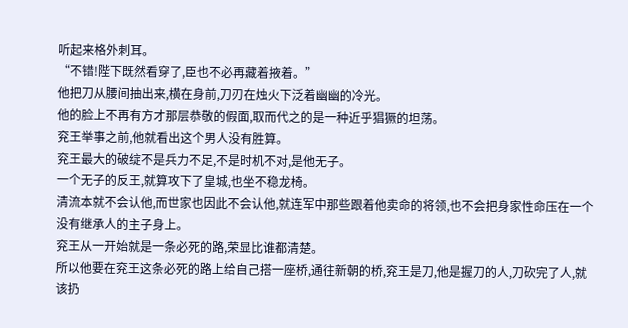听起来格外刺耳。
“不错!陛下既然看穿了,臣也不必再藏着掖着。”
他把刀从腰间抽出来,横在身前,刀刃在烛火下泛着幽幽的冷光。
他的脸上不再有方才那层恭敬的假面,取而代之的是一种近乎猖獗的坦荡。
兖王举事之前,他就看出这个男人没有胜算。
兖王最大的破绽不是兵力不足,不是时机不对,是他无子。
一个无子的反王,就算攻下了皇城,也坐不稳龙椅。
清流本就不会认他,而世家也因此不会认他,就连军中那些跟着他卖命的将领,也不会把身家性命压在一个没有继承人的主子身上。
兖王从一开始就是一条必死的路,荣显比谁都清楚。
所以他要在兖王这条必死的路上给自己搭一座桥,通往新朝的桥,兖王是刀,他是握刀的人,刀砍完了人,就该扔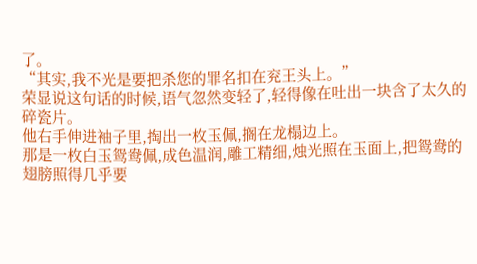了。
“其实,我不光是要把杀您的罪名扣在兖王头上。”
荣显说这句话的时候,语气忽然变轻了,轻得像在吐出一块含了太久的碎瓷片。
他右手伸进袖子里,掏出一枚玉佩,搁在龙榻边上。
那是一枚白玉鸳鸯佩,成色温润,雕工精细,烛光照在玉面上,把鸳鸯的翅膀照得几乎要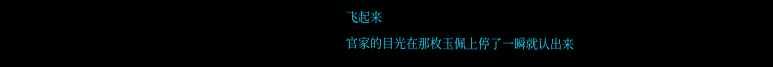飞起来
官家的目光在那枚玉佩上停了一瞬就认出来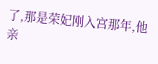了,那是荣妃刚入宫那年,他亲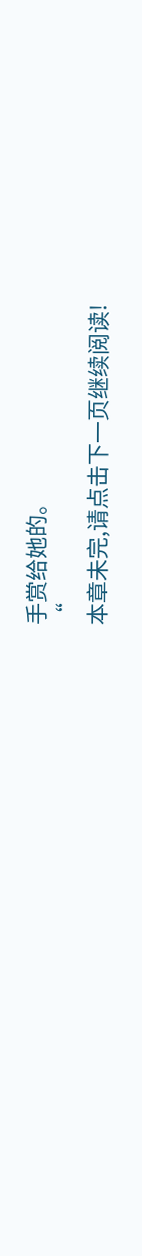手赏给她的。
“
本章未完,请点击下一页继续阅读!